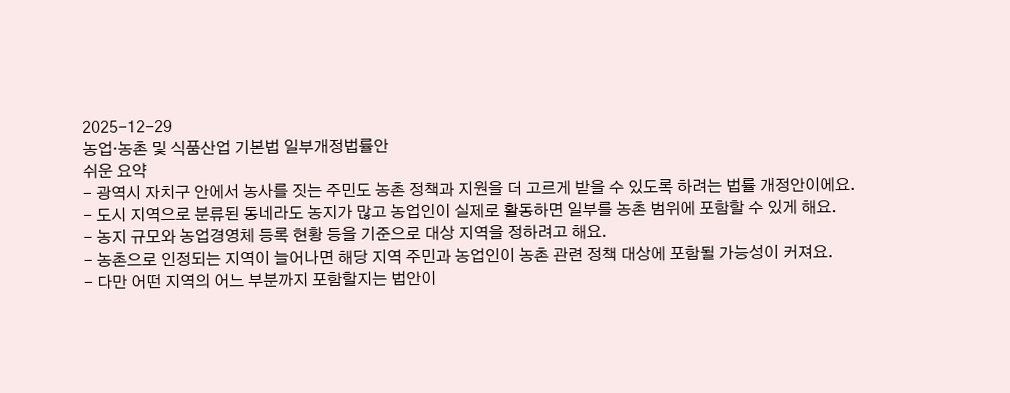2025-12-29
농업·농촌 및 식품산업 기본법 일부개정법률안
쉬운 요약
- 광역시 자치구 안에서 농사를 짓는 주민도 농촌 정책과 지원을 더 고르게 받을 수 있도록 하려는 법률 개정안이에요.
- 도시 지역으로 분류된 동네라도 농지가 많고 농업인이 실제로 활동하면 일부를 농촌 범위에 포함할 수 있게 해요.
- 농지 규모와 농업경영체 등록 현황 등을 기준으로 대상 지역을 정하려고 해요.
- 농촌으로 인정되는 지역이 늘어나면 해당 지역 주민과 농업인이 농촌 관련 정책 대상에 포함될 가능성이 커져요.
- 다만 어떤 지역의 어느 부분까지 포함할지는 법안이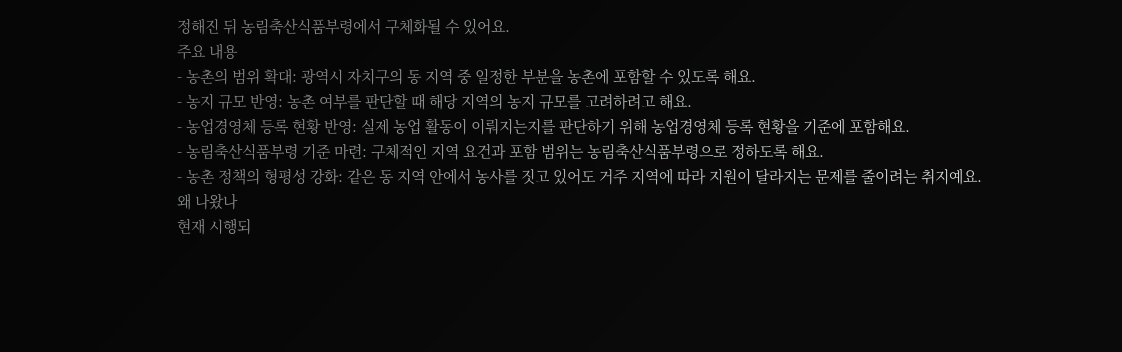정해진 뒤 농림축산식품부령에서 구체화될 수 있어요.
주요 내용
- 농촌의 범위 확대: 광역시 자치구의 동 지역 중 일정한 부분을 농촌에 포함할 수 있도록 해요.
- 농지 규모 반영: 농촌 여부를 판단할 때 해당 지역의 농지 규모를 고려하려고 해요.
- 농업경영체 등록 현황 반영: 실제 농업 활동이 이뤄지는지를 판단하기 위해 농업경영체 등록 현황을 기준에 포함해요.
- 농림축산식품부령 기준 마련: 구체적인 지역 요건과 포함 범위는 농림축산식품부령으로 정하도록 해요.
- 농촌 정책의 형평성 강화: 같은 동 지역 안에서 농사를 짓고 있어도 거주 지역에 따라 지원이 달라지는 문제를 줄이려는 취지예요.
왜 나왔나
현재 시행되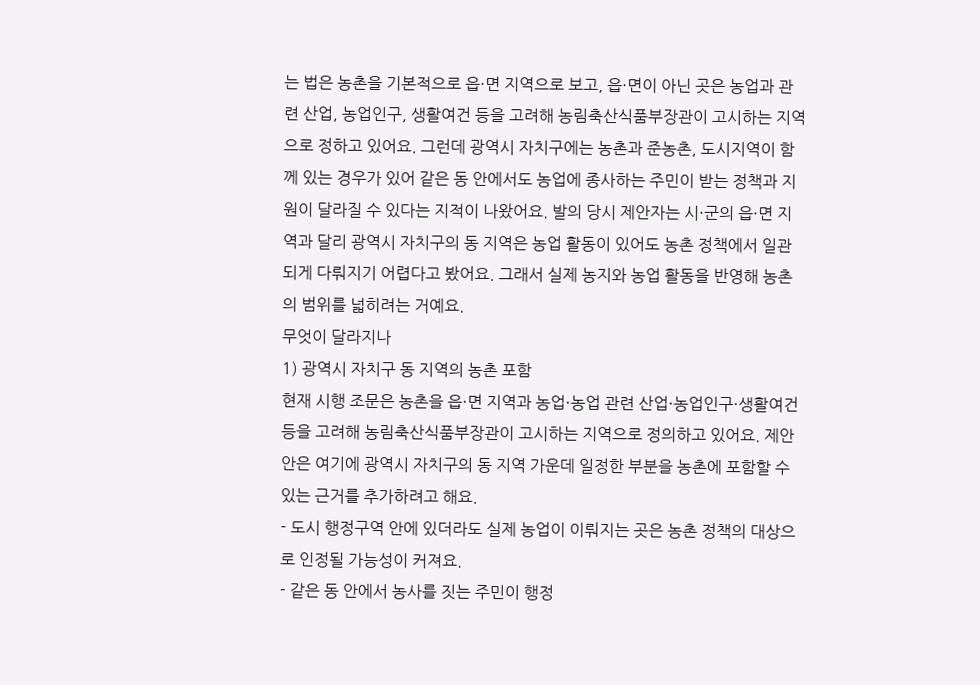는 법은 농촌을 기본적으로 읍·면 지역으로 보고, 읍·면이 아닌 곳은 농업과 관련 산업, 농업인구, 생활여건 등을 고려해 농림축산식품부장관이 고시하는 지역으로 정하고 있어요. 그런데 광역시 자치구에는 농촌과 준농촌, 도시지역이 함께 있는 경우가 있어 같은 동 안에서도 농업에 종사하는 주민이 받는 정책과 지원이 달라질 수 있다는 지적이 나왔어요. 발의 당시 제안자는 시·군의 읍·면 지역과 달리 광역시 자치구의 동 지역은 농업 활동이 있어도 농촌 정책에서 일관되게 다뤄지기 어렵다고 봤어요. 그래서 실제 농지와 농업 활동을 반영해 농촌의 범위를 넓히려는 거예요.
무엇이 달라지나
1) 광역시 자치구 동 지역의 농촌 포함
현재 시행 조문은 농촌을 읍·면 지역과 농업·농업 관련 산업·농업인구·생활여건 등을 고려해 농림축산식품부장관이 고시하는 지역으로 정의하고 있어요. 제안안은 여기에 광역시 자치구의 동 지역 가운데 일정한 부분을 농촌에 포함할 수 있는 근거를 추가하려고 해요.
- 도시 행정구역 안에 있더라도 실제 농업이 이뤄지는 곳은 농촌 정책의 대상으로 인정될 가능성이 커져요.
- 같은 동 안에서 농사를 짓는 주민이 행정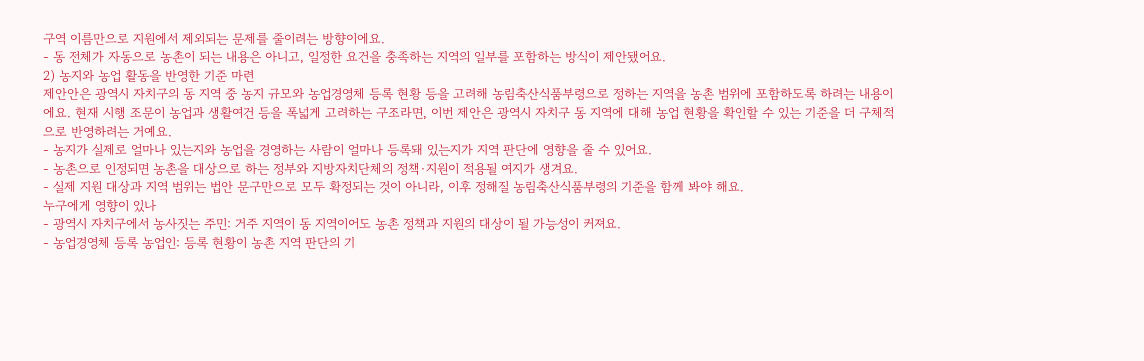구역 이름만으로 지원에서 제외되는 문제를 줄이려는 방향이에요.
- 동 전체가 자동으로 농촌이 되는 내용은 아니고, 일정한 요건을 충족하는 지역의 일부를 포함하는 방식이 제안됐어요.
2) 농지와 농업 활동을 반영한 기준 마련
제안안은 광역시 자치구의 동 지역 중 농지 규모와 농업경영체 등록 현황 등을 고려해 농림축산식품부령으로 정하는 지역을 농촌 범위에 포함하도록 하려는 내용이에요. 현재 시행 조문이 농업과 생활여건 등을 폭넓게 고려하는 구조라면, 이번 제안은 광역시 자치구 동 지역에 대해 농업 현황을 확인할 수 있는 기준을 더 구체적으로 반영하려는 거예요.
- 농지가 실제로 얼마나 있는지와 농업을 경영하는 사람이 얼마나 등록돼 있는지가 지역 판단에 영향을 줄 수 있어요.
- 농촌으로 인정되면 농촌을 대상으로 하는 정부와 지방자치단체의 정책·지원이 적용될 여지가 생겨요.
- 실제 지원 대상과 지역 범위는 법안 문구만으로 모두 확정되는 것이 아니라, 이후 정해질 농림축산식품부령의 기준을 함께 봐야 해요.
누구에게 영향이 있나
- 광역시 자치구에서 농사짓는 주민: 거주 지역이 동 지역이어도 농촌 정책과 지원의 대상이 될 가능성이 커져요.
- 농업경영체 등록 농업인: 등록 현황이 농촌 지역 판단의 기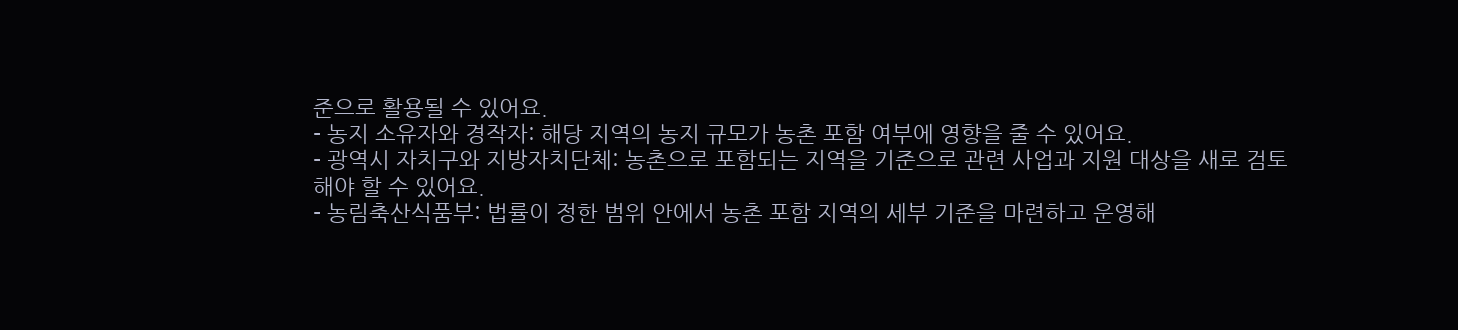준으로 활용될 수 있어요.
- 농지 소유자와 경작자: 해당 지역의 농지 규모가 농촌 포함 여부에 영향을 줄 수 있어요.
- 광역시 자치구와 지방자치단체: 농촌으로 포함되는 지역을 기준으로 관련 사업과 지원 대상을 새로 검토해야 할 수 있어요.
- 농림축산식품부: 법률이 정한 범위 안에서 농촌 포함 지역의 세부 기준을 마련하고 운영해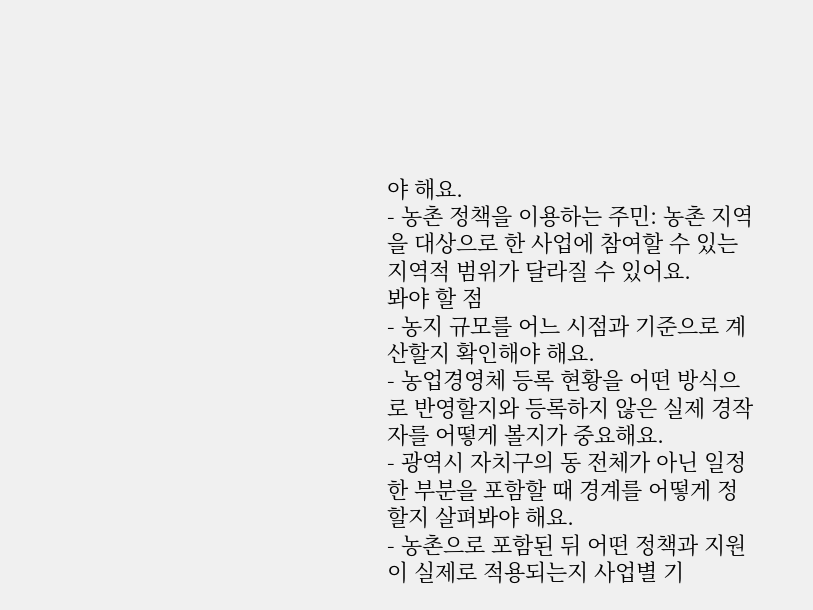야 해요.
- 농촌 정책을 이용하는 주민: 농촌 지역을 대상으로 한 사업에 참여할 수 있는 지역적 범위가 달라질 수 있어요.
봐야 할 점
- 농지 규모를 어느 시점과 기준으로 계산할지 확인해야 해요.
- 농업경영체 등록 현황을 어떤 방식으로 반영할지와 등록하지 않은 실제 경작자를 어떻게 볼지가 중요해요.
- 광역시 자치구의 동 전체가 아닌 일정한 부분을 포함할 때 경계를 어떻게 정할지 살펴봐야 해요.
- 농촌으로 포함된 뒤 어떤 정책과 지원이 실제로 적용되는지 사업별 기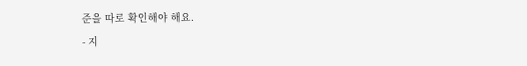준을 따로 확인해야 해요.
- 지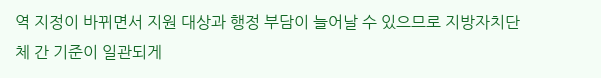역 지정이 바뀌면서 지원 대상과 행정 부담이 늘어날 수 있으므로 지방자치단체 간 기준이 일관되게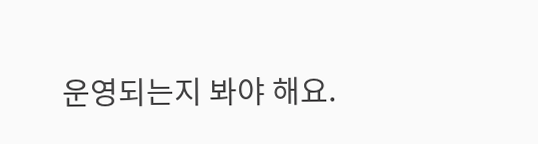운영되는지 봐야 해요.